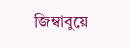জিম্বাবুয়ে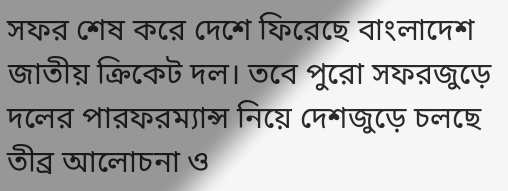সফর শেষ করে দেশে ফিরেছে বাংলাদেশ জাতীয় ক্রিকেট দল। তবে পুরো সফরজুড়ে দলের পারফরম্যান্স নিয়ে দেশজুড়ে চলছে তীব্র আলোচনা ও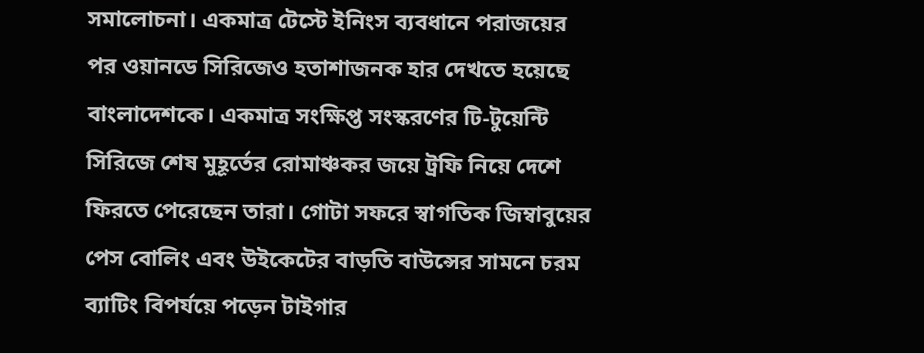সমালোচনা। একমাত্র টেস্টে ইনিংস ব্যবধানে পরাজয়ের পর ওয়ানডে সিরিজেও হতাশাজনক হার দেখতে হয়েছে বাংলাদেশকে। একমাত্র সংক্ষিপ্ত সংস্করণের টি-টুয়েন্টি সিরিজে শেষ মুহূর্তের রোমাঞ্চকর জয়ে ট্রফি নিয়ে দেশে ফিরতে পেরেছেন তারা। গোটা সফরে স্বাগতিক জিম্বাবুয়ের পেস বোলিং এবং উইকেটের বাড়তি বাউন্সের সামনে চরম ব্যাটিং বিপর্যয়ে পড়েন টাইগার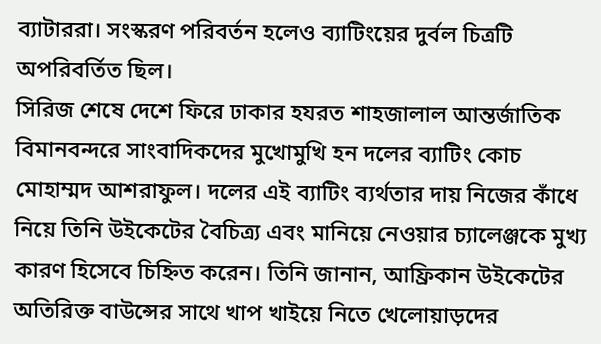ব্যাটাররা। সংস্করণ পরিবর্তন হলেও ব্যাটিংয়ের দুর্বল চিত্রটি অপরিবর্তিত ছিল।
সিরিজ শেষে দেশে ফিরে ঢাকার হযরত শাহজালাল আন্তর্জাতিক বিমানবন্দরে সাংবাদিকদের মুখোমুখি হন দলের ব্যাটিং কোচ মোহাম্মদ আশরাফুল। দলের এই ব্যাটিং ব্যর্থতার দায় নিজের কাঁধে নিয়ে তিনি উইকেটের বৈচিত্র্য এবং মানিয়ে নেওয়ার চ্যালেঞ্জকে মুখ্য কারণ হিসেবে চিহ্নিত করেন। তিনি জানান, আফ্রিকান উইকেটের অতিরিক্ত বাউন্সের সাথে খাপ খাইয়ে নিতে খেলোয়াড়দের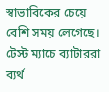স্বাভাবিকের চেয়ে বেশি সময় লেগেছে। টেস্ট ম্যাচে ব্যাটাররা ব্যর্থ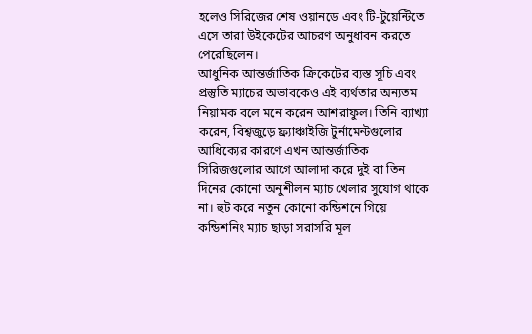হলেও সিরিজের শেষ ওয়ানডে এবং টি-টুয়েন্টিতে এসে তারা উইকেটের আচরণ অনুধাবন করতে পেরেছিলেন।
আধুনিক আন্তর্জাতিক ক্রিকেটের ব্যস্ত সূচি এবং প্রস্তুতি ম্যাচের অভাবকেও এই ব্যর্থতার অন্যতম নিয়ামক বলে মনে করেন আশরাফুল। তিনি ব্যাখ্যা করেন, বিশ্বজুড়ে ফ্র্যাঞ্চাইজি টুর্নামেন্টগুলোর আধিক্যের কারণে এখন আন্তর্জাতিক সিরিজগুলোর আগে আলাদা করে দুই বা তিন দিনের কোনো অনুশীলন ম্যাচ খেলার সুযোগ থাকে না। হুট করে নতুন কোনো কন্ডিশনে গিয়ে কন্ডিশনিং ম্যাচ ছাড়া সরাসরি মূল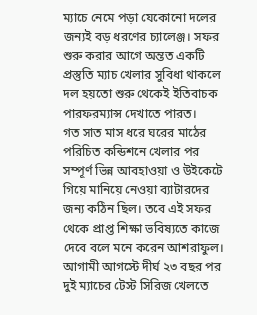ম্যাচে নেমে পড়া যেকোনো দলের জন্যই বড় ধরণের চ্যালেঞ্জ। সফর শুরু করার আগে অন্তত একটি প্রস্তুতি ম্যাচ খেলার সুবিধা থাকলে দল হয়তো শুরু থেকেই ইতিবাচক পারফরম্যান্স দেখাতে পারত।
গত সাত মাস ধরে ঘরের মাঠের পরিচিত কন্ডিশনে খেলার পর সম্পূর্ণ ভিন্ন আবহাওয়া ও উইকেটে গিয়ে মানিয়ে নেওয়া ব্যাটারদের জন্য কঠিন ছিল। তবে এই সফর থেকে প্রাপ্ত শিক্ষা ভবিষ্যতে কাজে দেবে বলে মনে করেন আশরাফুল। আগামী আগস্টে দীর্ঘ ২৩ বছর পর দুই ম্যাচের টেস্ট সিরিজ খেলতে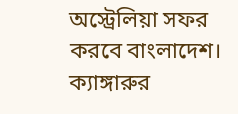অস্ট্রেলিয়া সফর করবে বাংলাদেশ। ক্যাঙ্গারুর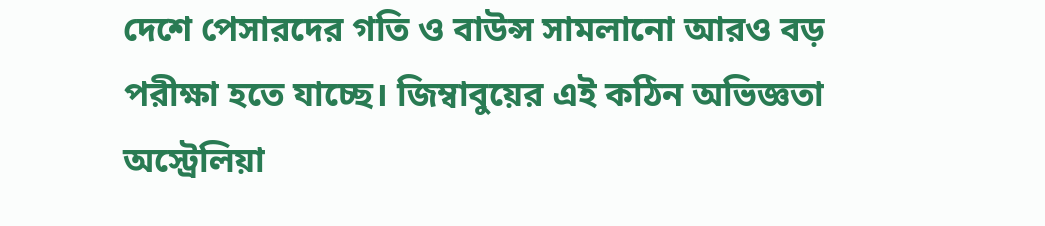দেশে পেসারদের গতি ও বাউন্স সামলানো আরও বড় পরীক্ষা হতে যাচ্ছে। জিম্বাবুয়ের এই কঠিন অভিজ্ঞতা অস্ট্রেলিয়া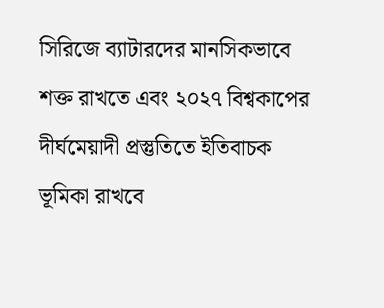সিরিজে ব্যাটারদের মানসিকভাবে শক্ত রাখতে এবং ২০২৭ বিশ্বকাপের দীর্ঘমেয়াদী প্রস্তুতিতে ইতিবাচক ভূমিকা রাখবে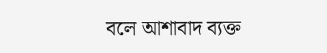বলে আশাবাদ ব্যক্ত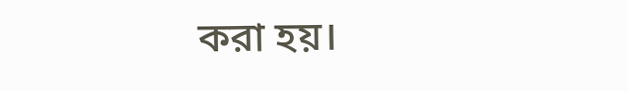করা হয়।